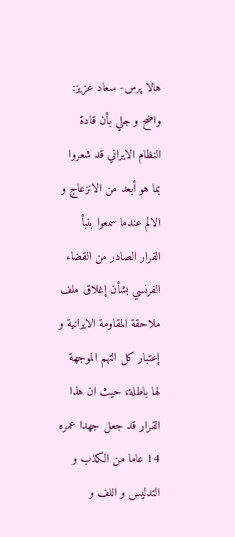هالا پرس- سعاد عزيز: واضح و جلي بأن قادة النظام الايراني قد شعروا بما هو أبعد من الانزعاج و الالم عندما سمعوا بنبأ القرار الصادر من القضاء الفرنسي بشأن إغلاق ملف ملاحقة المقاومة الايرانية و إعتبار کل التهم الموجهة لها باطلة، حيث ان هذا القرار قد جعل جهدا عمره 14 عاما من الکذب و التدليس و اللف و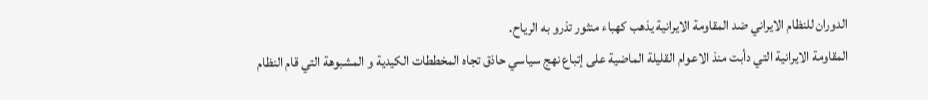الدوران للنظام الايراني ضد المقاومة الايرانية يذهب کهباء منثور تذرو به الرياح.
المقاومة الايرانية التي دأبت منذ الاعوام القليلة الماضية على إتباع نهج سياسي حاذق تجاه المخططات الکيدية و المشبوهة التي قام النظام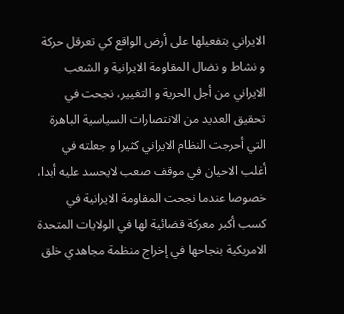الايراني بتفعيلها على أرض الواقع کي تعرقل حرکة و نشاط و نضال المقاومة الايرانية و الشعب الايراني من أجل الحرية و التغيير، نجحت في تحقيق العديد من الانتصارات السياسية الباهرة التي أحرجت النظام الايراني کثيرا و جعلته في أغلب الاحيان في موقف صعب لايحسد عليه أبدا، خصوصا عندما نجحت المقاومة الايرانية في کسب أکبر معرکة قضائية لها في الولايات المتحدة الامريکية بنجاحها في إخراج منظمة مجاهدي خلق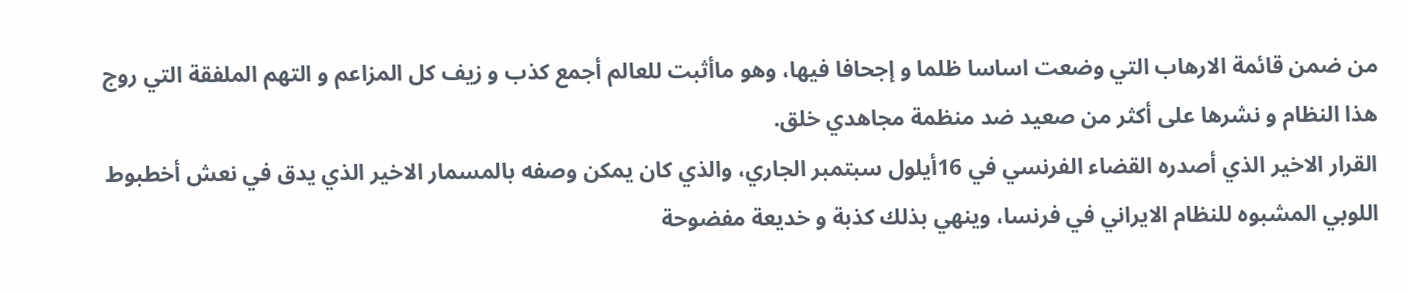من ضمن قائمة الارهاب التي وضعت اساسا ظلما و إجحافا فيها، وهو ماأثبت للعالم أجمع کذب و زيف کل المزاعم و التهم الملفقة التي روج هذا النظام و نشرها على أکثر من صعيد ضد منظمة مجاهدي خلق.
القرار الاخير الذي أصدره القضاء الفرنسي في 16أيلول سبتمبر الجاري، والذي کان يمکن وصفه بالمسمار الاخير الذي يدق في نعش أخطبوط اللوبي المشبوه للنظام الايراني في فرنسا، وينهي بذلك کذبة و خديعة مفضوحة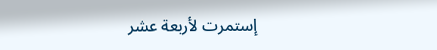إستمرت لأربعة عشر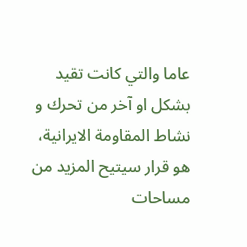عاما والتي کانت تقيد بشکل او آخر من تحرك و نشاط المقاومة الايرانية، هو قرار سيتيح المزيد من مساحات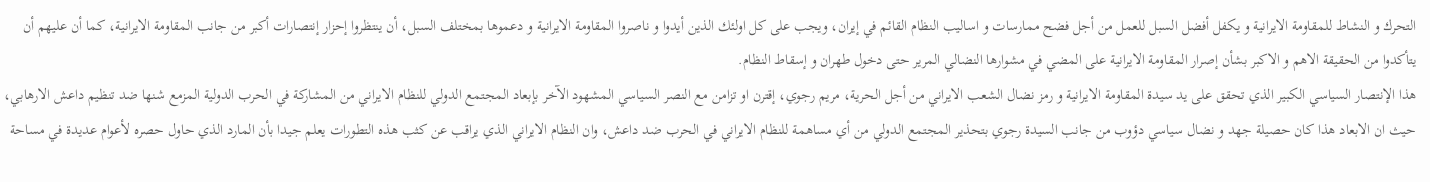التحرك و النشاط للمقاومة الايرانية و يکفل أفضل السبل للعمل من أجل فضح ممارسات و اساليب النظام القائم في إيران، ويجب على کل اولئك الذين أيدوا و ناصروا المقاومة الايرانية و دعموها بمختلف السبل، أن ينتظروا إحزار إنتصارات أکبر من جانب المقاومة الايرانية، کما أن عليهم أن يتأکدوا من الحقيقة الاهم و الاکبر بشأن إصرار المقاومة الايرانية على المضي في مشوارها النضالي المرير حتى دخول طهران و إسقاط النظام.
هذا الإنتصار السياسي الکبير الذي تحقق على يد سيدة المقاومة الايرانية و رمز نضال الشعب الايراني من أجل الحرية، مريم رجوي، إقترن او تزامن مع النصر السياسي المشهود الآخر بإبعاد المجتمع الدولي للنظام الايراني من المشارکة في الحرب الدولية المزمع شنها ضد تنظيم داعش الارهابي، حيث ان الابعاد هذا کان حصيلة جهد و نضال سياسي دؤوب من جانب السيدة رجوي بتحذير المجتمع الدولي من أي مساهمة للنظام الايراني في الحرب ضد داعش، وان النظام الايراني الذي يراقب عن کثب هذه التطورات يعلم جيدا بأن المارد الذي حاول حصره لأعوام عديدة في مساحة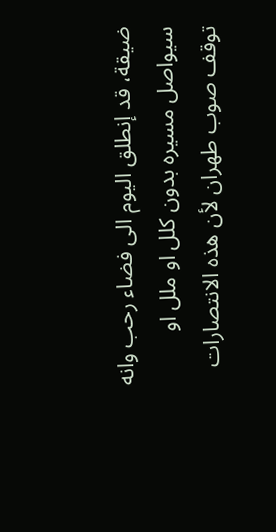ضيقة، قد إنطلق اليوم الى فضاء رحب وانه سيواصل مسيره بدون کلل او ملل او توقف صوب طهران لأن هذه الانتصارات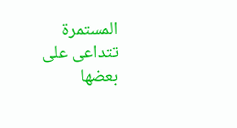المستمرة تتداعى على بعضها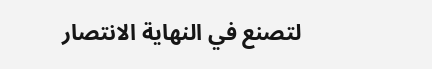لتصنع في النهاية الانتصار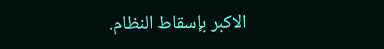الاکبر بإسقاط النظام.